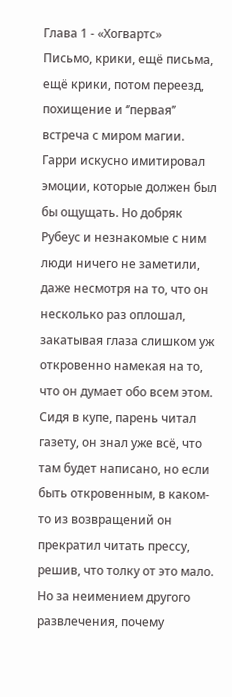Глава 1 - «Хогвартс»
Письмо, крики, ещё письма, ещё крики, потом переезд, похищение и ‘’первая’’ встреча с миром магии. Гарри искусно имитировал эмоции, которые должен был бы ощущать. Но добряк Рубеус и незнакомые с ним люди ничего не заметили, даже несмотря на то, что он несколько раз оплошал, закатывая глаза слишком уж откровенно намекая на то, что он думает обо всем этом.
Сидя в купе, парень читал газету, он знал уже всё, что там будет написано, но если быть откровенным, в каком-то из возвращений он прекратил читать прессу, решив, что толку от это мало. Но за неимением другого развлечения, почему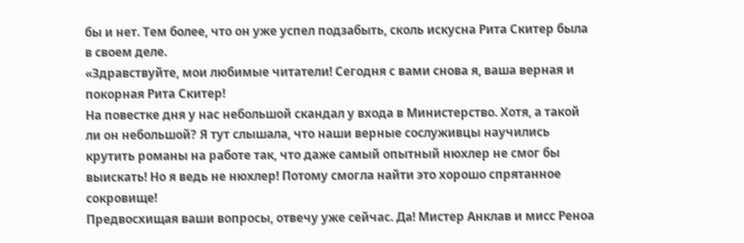бы и нет. Тем более, что он уже успел подзабыть, сколь искусна Рита Скитер была в своем деле.
«Здравствуйте, мои любимые читатели! Сегодня с вами снова я, ваша верная и покорная Рита Скитер!
На повестке дня у нас небольшой скандал у входа в Министерство. Хотя, а такой ли он небольшой? Я тут слышала, что наши верные сослуживцы научились крутить романы на работе так, что даже самый опытный нюхлер не смог бы выискать! Но я ведь не нюхлер! Потому смогла найти это хорошо спрятанное сокровище!
Предвосхищая ваши вопросы, отвечу уже сейчас. Да! Мистер Анклав и мисс Реноа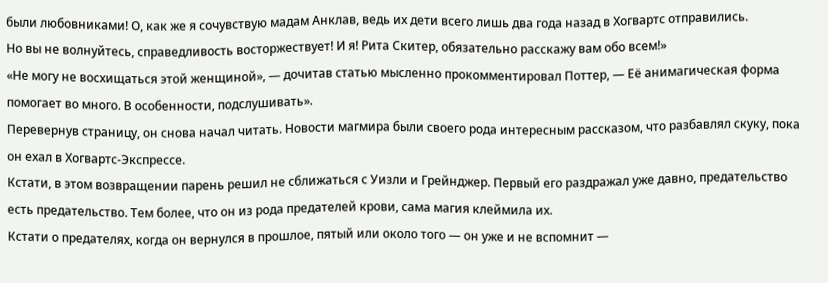были любовниками! О, как же я сочувствую мадам Анклав, ведь их дети всего лишь два года назад в Хогвартс отправились.
Но вы не волнуйтесь, справедливость восторжествует! И я! Рита Скитер, обязательно расскажу вам обо всем!»
«Не могу не восхищаться этой женщиной», — дочитав статью мысленно прокомментировал Поттер, — Её анимагическая форма помогает во много. В особенности, подслушивать».
Перевернув страницу, он снова начал читать. Новости магмира были своего рода интересным рассказом, что разбавлял скуку, пока он ехал в Хогвартс-Экспрессе.
Кстати, в этом возвращении парень решил не сближаться с Уизли и Грейнджер. Первый его раздражал уже давно, предательство есть предательство. Тем более, что он из рода предателей крови, сама магия клеймила их.
Кстати о предателях, когда он вернулся в прошлое, пятый или около того — он уже и не вспомнит —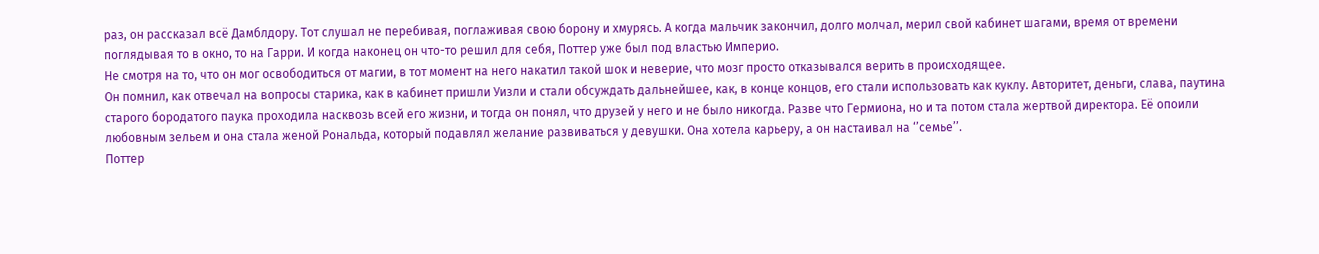раз, он рассказал всё Дамблдору. Тот слушал не перебивая, поглаживая свою борону и хмурясь. А когда мальчик закончил, долго молчал, мерил свой кабинет шагами, время от времени поглядывая то в окно, то на Гарри. И когда наконец он что-то решил для себя, Поттер уже был под властью Империо.
Не смотря на то, что он мог освободиться от магии, в тот момент на него накатил такой шок и неверие, что мозг просто отказывался верить в происходящее.
Он помнил, как отвечал на вопросы старика, как в кабинет пришли Уизли и стали обсуждать дальнейшее, как, в конце концов, его стали использовать как куклу. Авторитет, деньги, слава, паутина старого бородатого паука проходила насквозь всей его жизни, и тогда он понял, что друзей у него и не было никогда. Разве что Гермиона, но и та потом стала жертвой директора. Её опоили любовным зельем и она стала женой Рональда, который подавлял желание развиваться у девушки. Она хотела карьеру, а он настаивал на ‘’семье’’.
Поттер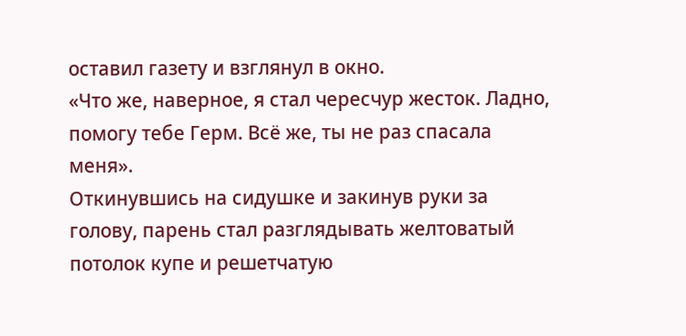оставил газету и взглянул в окно.
«Что же, наверное, я стал чересчур жесток. Ладно, помогу тебе Герм. Всё же, ты не раз спасала меня».
Откинувшись на сидушке и закинув руки за голову, парень стал разглядывать желтоватый потолок купе и решетчатую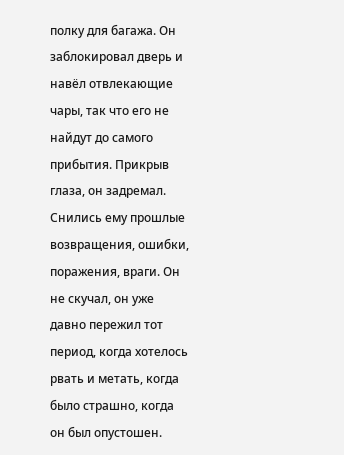полку для багажа. Он заблокировал дверь и навёл отвлекающие чары, так что его не найдут до самого прибытия. Прикрыв глаза, он задремал.
Снились ему прошлые возвращения, ошибки, поражения, враги. Он не скучал, он уже давно пережил тот период, когда хотелось рвать и метать, когда было страшно, когда он был опустошен.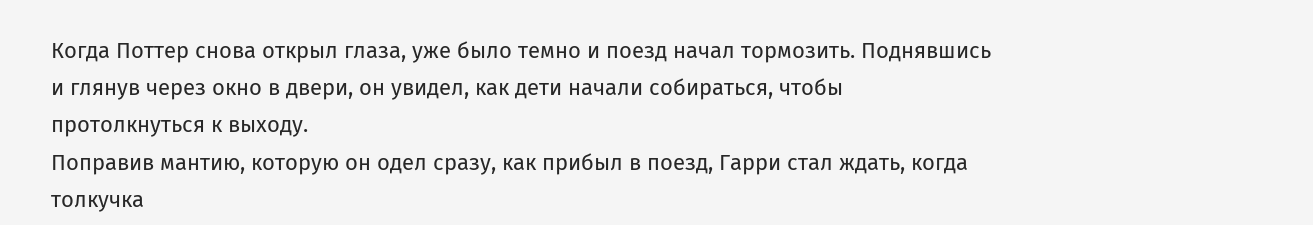Когда Поттер снова открыл глаза, уже было темно и поезд начал тормозить. Поднявшись и глянув через окно в двери, он увидел, как дети начали собираться, чтобы протолкнуться к выходу.
Поправив мантию, которую он одел сразу, как прибыл в поезд, Гарри стал ждать, когда толкучка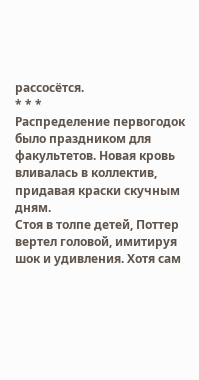рассосётся.
* * *
Распределение первогодок было праздником для факультетов. Новая кровь вливалась в коллектив, придавая краски скучным дням.
Стоя в толпе детей, Поттер вертел головой, имитируя шок и удивления. Хотя сам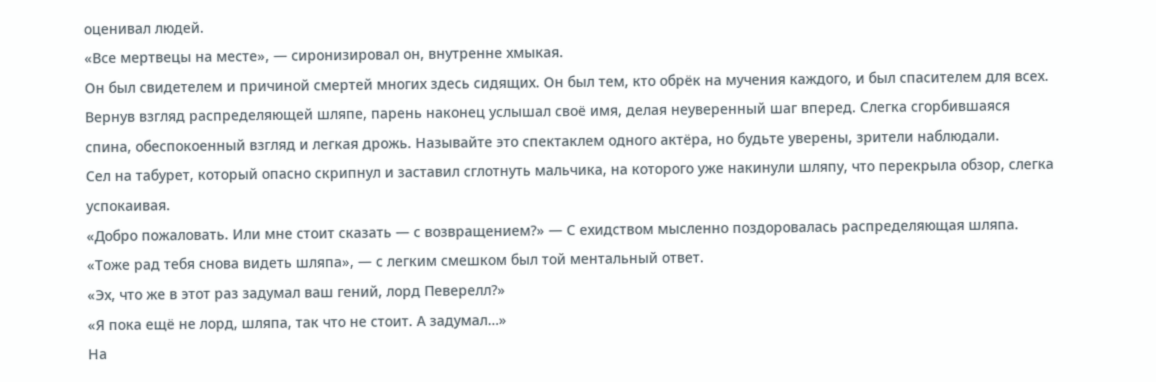оценивал людей.
«Все мертвецы на месте», — сиронизировал он, внутренне хмыкая.
Он был свидетелем и причиной смертей многих здесь сидящих. Он был тем, кто обрёк на мучения каждого, и был спасителем для всех.
Вернув взгляд распределяющей шляпе, парень наконец услышал своё имя, делая неуверенный шаг вперед. Слегка сгорбившаяся спина, обеспокоенный взгляд и легкая дрожь. Называйте это спектаклем одного актёра, но будьте уверены, зрители наблюдали.
Сел на табурет, который опасно скрипнул и заставил сглотнуть мальчика, на которого уже накинули шляпу, что перекрыла обзор, слегка успокаивая.
«Добро пожаловать. Или мне стоит сказать — с возвращением?» — С ехидством мысленно поздоровалась распределяющая шляпа.
«Тоже рад тебя снова видеть шляпа», — с легким смешком был той ментальный ответ.
«Эх, что же в этот раз задумал ваш гений, лорд Певерелл?»
«Я пока ещё не лорд, шляпа, так что не стоит. А задумал…»
На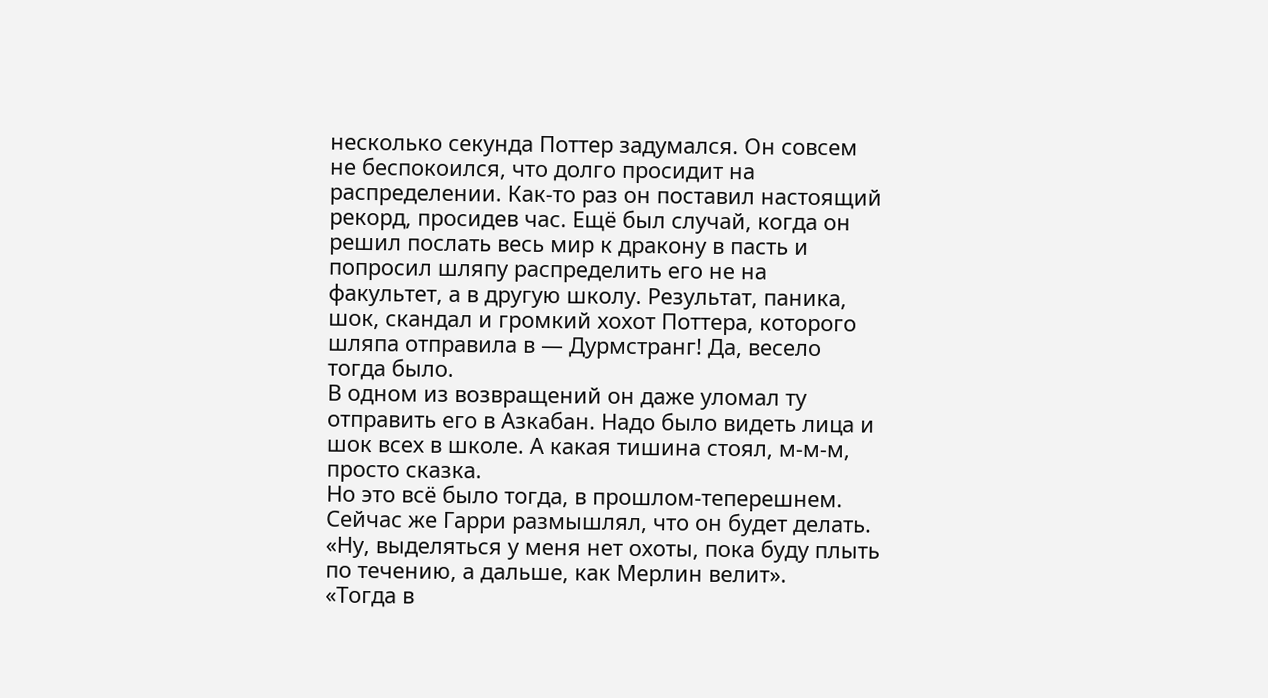несколько секунда Поттер задумался. Он совсем не беспокоился, что долго просидит на распределении. Как-то раз он поставил настоящий рекорд, просидев час. Ещё был случай, когда он решил послать весь мир к дракону в пасть и попросил шляпу распределить его не на факультет, а в другую школу. Результат, паника, шок, скандал и громкий хохот Поттера, которого шляпа отправила в — Дурмстранг! Да, весело тогда было.
В одном из возвращений он даже уломал ту отправить его в Азкабан. Надо было видеть лица и шок всех в школе. А какая тишина стоял, м-м-м, просто сказка.
Но это всё было тогда, в прошлом-теперешнем. Сейчас же Гарри размышлял, что он будет делать.
«Ну, выделяться у меня нет охоты, пока буду плыть по течению, а дальше, как Мерлин велит».
«Тогда в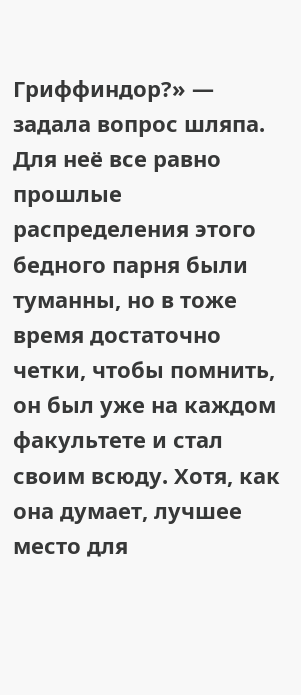Гриффиндор?» — задала вопрос шляпа.
Для неё все равно прошлые распределения этого бедного парня были туманны, но в тоже время достаточно четки, чтобы помнить, он был уже на каждом факультете и стал своим всюду. Хотя, как она думает, лучшее место для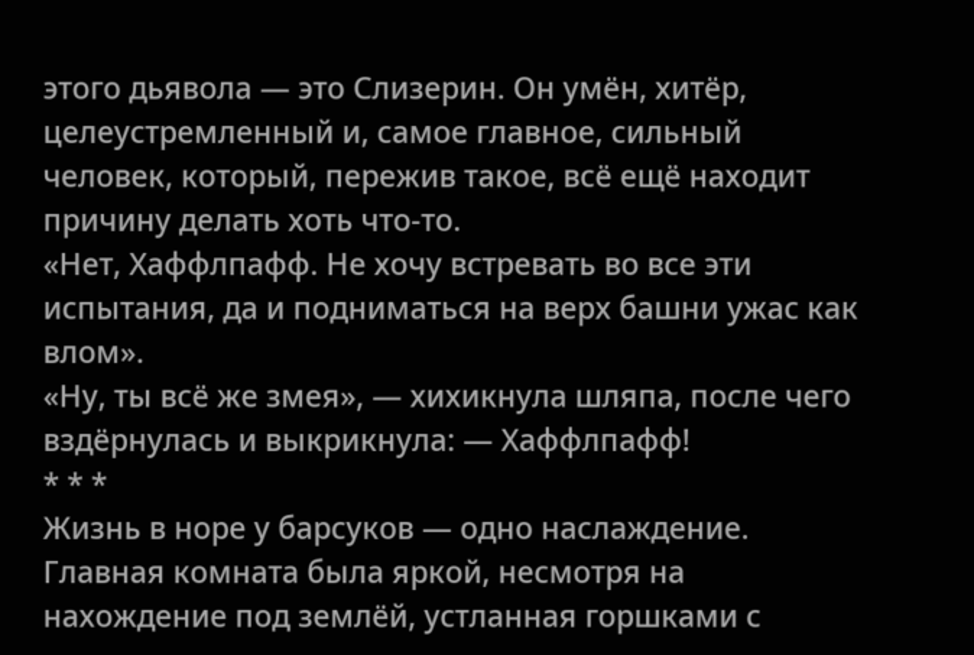этого дьявола — это Слизерин. Он умён, хитёр, целеустремленный и, самое главное, сильный человек, который, пережив такое, всё ещё находит причину делать хоть что-то.
«Нет, Хаффлпафф. Не хочу встревать во все эти испытания, да и подниматься на верх башни ужас как влом».
«Ну, ты всё же змея», — хихикнула шляпа, после чего вздёрнулась и выкрикнула: — Хаффлпафф!
* * *
Жизнь в норе у барсуков — одно наслаждение. Главная комната была яркой, несмотря на нахождение под землёй, устланная горшками с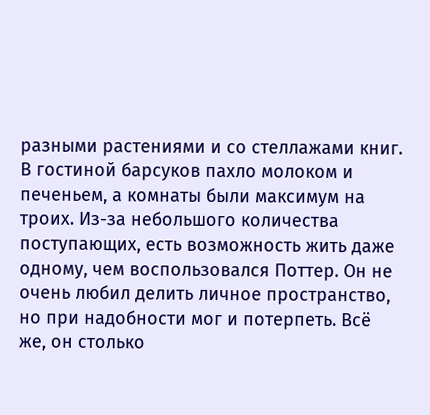разными растениями и со стеллажами книг. В гостиной барсуков пахло молоком и печеньем, а комнаты были максимум на троих. Из-за небольшого количества поступающих, есть возможность жить даже одному, чем воспользовался Поттер. Он не очень любил делить личное пространство, но при надобности мог и потерпеть. Всё же, он столько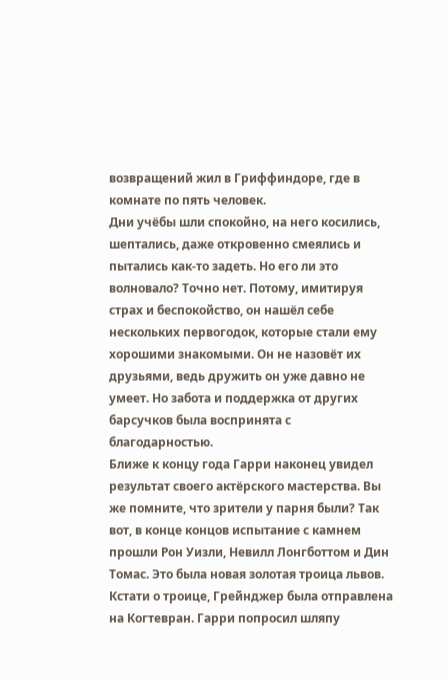возвращений жил в Гриффиндоре, где в комнате по пять человек.
Дни учёбы шли спокойно, на него косились, шептались, даже откровенно смеялись и пытались как-то задеть. Но его ли это волновало? Точно нет. Потому, имитируя страх и беспокойство, он нашёл себе нескольких первогодок, которые стали ему хорошими знакомыми. Он не назовёт их друзьями, ведь дружить он уже давно не умеет. Но забота и поддержка от других барсучков была воспринята с благодарностью.
Ближе к концу года Гарри наконец увидел результат своего актёрского мастерства. Вы же помните, что зрители у парня были? Так вот, в конце концов испытание с камнем прошли Рон Уизли, Невилл Лонгботтом и Дин Томас. Это была новая золотая троица львов.
Кстати о троице, Грейнджер была отправлена на Когтевран. Гарри попросил шляпу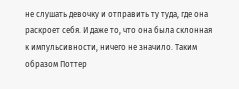не слушать девочку и отправить ту туда, где она раскроет себя. И даже то, что она была склонная к импульсивности, ничего не значило. Таким образом Поттер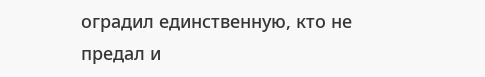оградил единственную, кто не предал и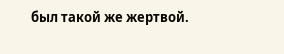был такой же жертвой.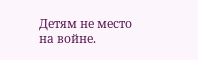Детям не место на войне.